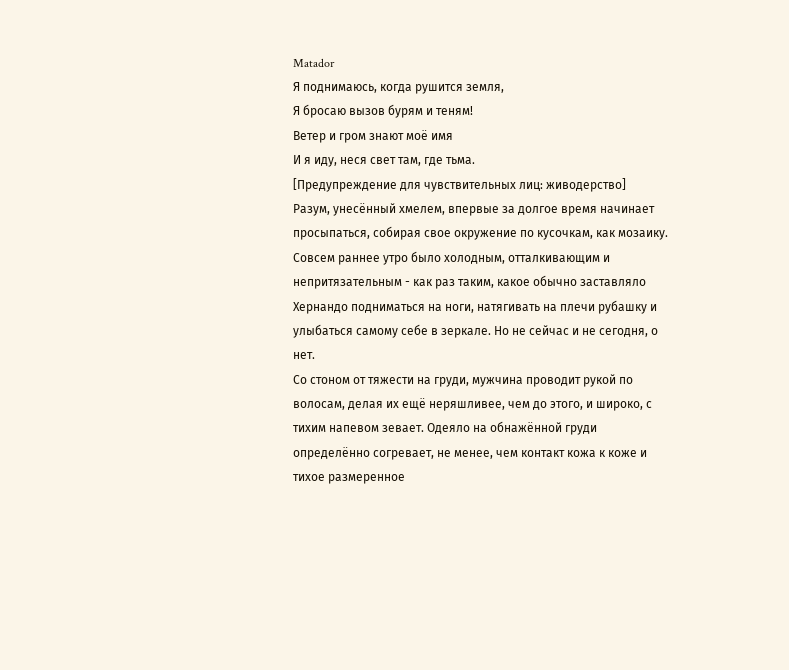Matador
Я поднимаюсь, когда рушится земля,
Я бросаю вызов бурям и теням!
Ветер и гром знают моё имя
И я иду, неся свет там, где тьма.
[Предупреждение для чувствительных лиц: живодерство]
Разум, унесённый хмелем, впервые за долгое время начинает просыпаться, собирая свое окружение по кусочкам, как мозаику. Совсем раннее утро было холодным, отталкивающим и непритязательным - как раз таким, какое обычно заставляло Хернандо подниматься на ноги, натягивать на плечи рубашку и улыбаться самому себе в зеркале. Но не сейчас и не сегодня, о нет.
Со стоном от тяжести на груди, мужчина проводит рукой по волосам, делая их ещё неряшливее, чем до этого, и широко, с тихим напевом зевает. Одеяло на обнажённой груди определённо согревает, не менее, чем контакт кожа к коже и тихое размеренное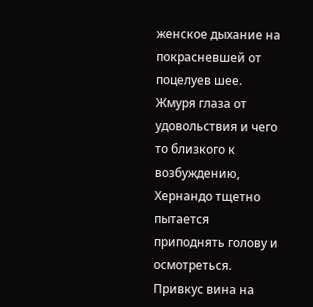женское дыхание на покрасневшей от поцелуев шее. Жмуря глаза от удовольствия и чего то близкого к возбуждению, Хернандо тщетно пытается приподнять голову и осмотреться. Привкус вина на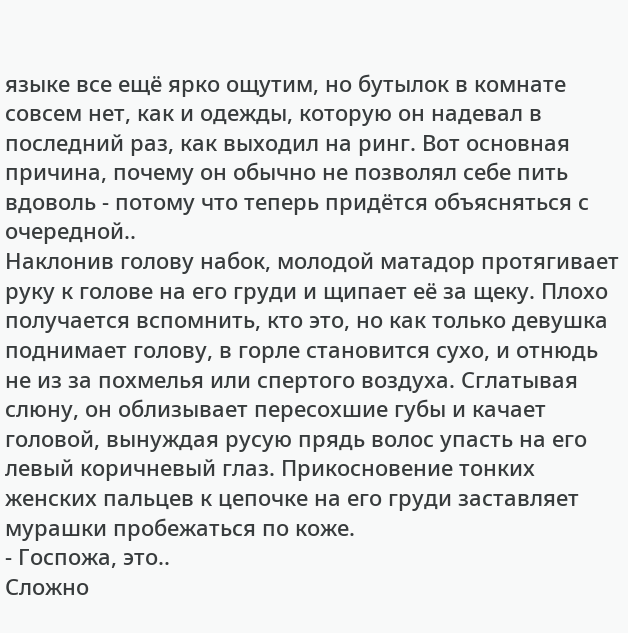языке все ещё ярко ощутим, но бутылок в комнате совсем нет, как и одежды, которую он надевал в последний раз, как выходил на ринг. Вот основная причина, почему он обычно не позволял себе пить вдоволь - потому что теперь придётся объясняться с очередной..
Наклонив голову набок, молодой матадор протягивает руку к голове на его груди и щипает её за щеку. Плохо получается вспомнить, кто это, но как только девушка поднимает голову, в горле становится сухо, и отнюдь не из за похмелья или спертого воздуха. Сглатывая слюну, он облизывает пересохшие губы и качает головой, вынуждая русую прядь волос упасть на его левый коричневый глаз. Прикосновение тонких женских пальцев к цепочке на его груди заставляет мурашки пробежаться по коже.
- Госпожа, это..
Сложно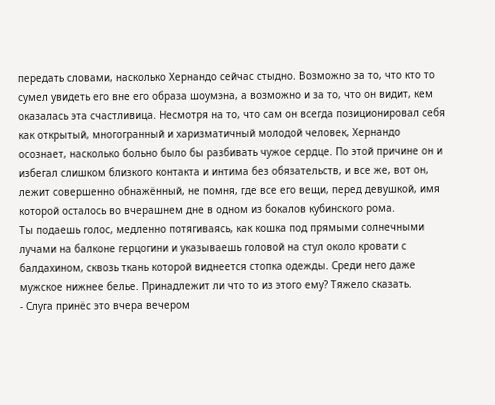передать словами, насколько Хернандо сейчас стыдно. Возможно за то, что кто то сумел увидеть его вне его образа шоумэна, а возможно и за то, что он видит, кем оказалась эта счастливица. Несмотря на то, что сам он всегда позиционировал себя как открытый, многогранный и харизматичный молодой человек, Хернандо осознает, насколько больно было бы разбивать чужое сердце. По этой причине он и избегал слишком близкого контакта и интима без обязательств, и все же, вот он, лежит совершенно обнажённый, не помня, где все его вещи, перед девушкой, имя которой осталось во вчерашнем дне в одном из бокалов кубинского рома.
Ты подаешь голос, медленно потягиваясь, как кошка под прямыми солнечными лучами на балконе герцогини и указываешь головой на стул около кровати с балдахином, сквозь ткань которой виднеется стопка одежды. Среди него даже мужское нижнее белье. Принадлежит ли что то из этого ему? Тяжело сказать.
- Слуга принёс это вчера вечером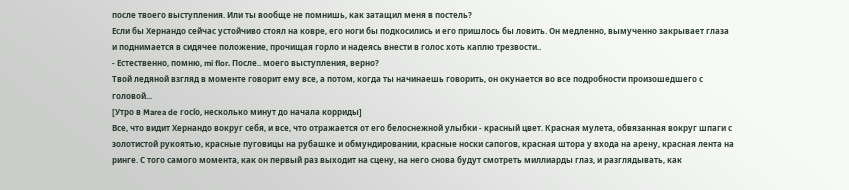после твоего выступления. Или ты вообще не помнишь, как затащил меня в постель?
Если бы Хернандо сейчас устойчиво стоял на ковре, его ноги бы подкосились и его пришлось бы ловить. Он медленно, вымученно закрывает глаза и поднимается в сидячее положение, прочищая горло и надеясь внести в голос хоть каплю трезвости..
- Естественно, помню, mi flor. После.. моего выступления, верно?
Твой ледяной взгляд в моменте говорит ему все, а потом, когда ты начинаешь говорить, он окунается во все подробности произошедшего с головой...
[Утро в Marea de rocío, несколько минут до начала корриды]
Все, что видит Хернандо вокруг себя, и все, что отражается от его белоснежной улыбки - красный цвет. Красная мулета, обвязанная вокруг шпаги с золотистой рукоятью, красные пуговицы на рубашке и обмундировании, красные носки сапогов, красная штора у входа на арену, красная лента на ринге. С того самого момента, как он первый раз выходит на сцену, на него снова будут смотреть миллиарды глаз, и разглядывать, как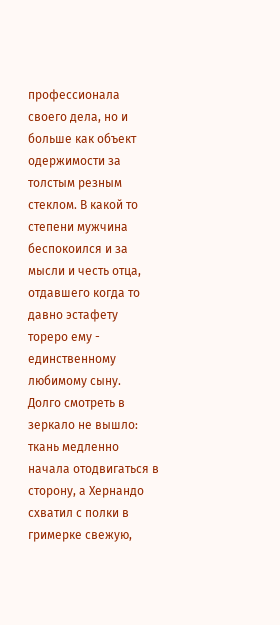профессионала своего дела, но и больше как объект одержимости за толстым резным стеклом. В какой то степени мужчина беспокоился и за мысли и честь отца, отдавшего когда то давно эстафету тореро ему - единственному любимому сыну.
Долго смотреть в зеркало не вышло: ткань медленно начала отодвигаться в сторону, а Хернандо схватил с полки в гримерке свежую,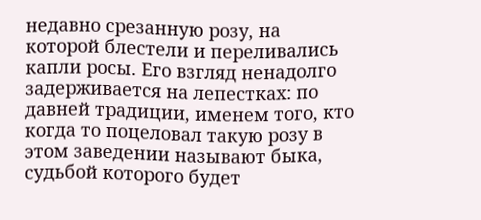недавно срезанную розу, на которой блестели и переливались капли росы. Его взгляд ненадолго задерживается на лепестках: по давней традиции, именем того, кто когда то поцеловал такую розу в этом заведении называют быка, судьбой которого будет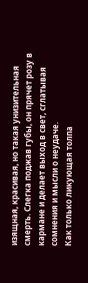изящная, красивая, но такая унизительная смерть. Слегка поджав губы, он прячет розу в кармане и делает выход в свет, сглатывая сомнения и мысли о неудаче.
Как только ликующая толпа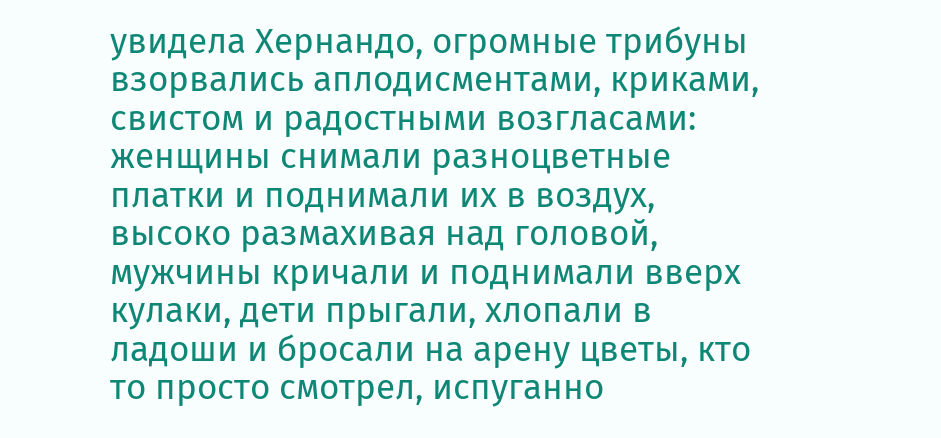увидела Хернандо, огромные трибуны взорвались аплодисментами, криками, свистом и радостными возгласами: женщины снимали разноцветные платки и поднимали их в воздух, высоко размахивая над головой, мужчины кричали и поднимали вверх кулаки, дети прыгали, хлопали в ладоши и бросали на арену цветы, кто то просто смотрел, испуганно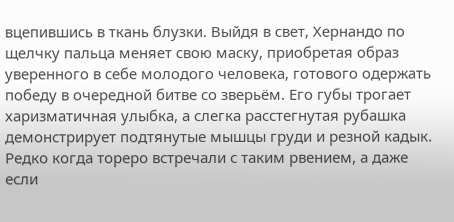вцепившись в ткань блузки. Выйдя в свет, Хернандо по щелчку пальца меняет свою маску, приобретая образ уверенного в себе молодого человека, готового одержать победу в очередной битве со зверьём. Его губы трогает харизматичная улыбка, а слегка расстегнутая рубашка демонстрирует подтянутые мышцы груди и резной кадык. Редко когда тореро встречали с таким рвением, а даже если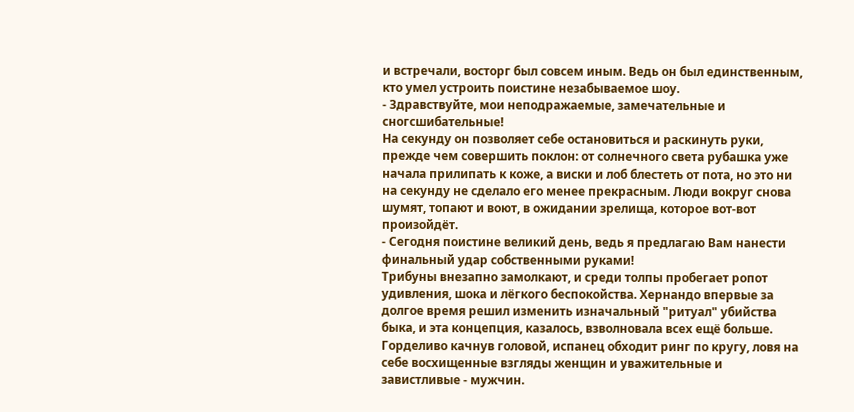и встречали, восторг был совсем иным. Ведь он был единственным, кто умел устроить поистине незабываемое шоу.
- Здравствуйте, мои неподражаемые, замечательные и сногсшибательные!
На секунду он позволяет себе остановиться и раскинуть руки, прежде чем совершить поклон: от солнечного света рубашка уже начала прилипать к коже, а виски и лоб блестеть от пота, но это ни на секунду не сделало его менее прекрасным. Люди вокруг снова шумят, топают и воют, в ожидании зрелища, которое вот-вот произойдёт.
- Сегодня поистине великий день, ведь я предлагаю Вам нанести финальный удар собственными руками!
Трибуны внезапно замолкают, и среди толпы пробегает ропот удивления, шока и лёгкого беспокойства. Хернандо впервые за долгое время решил изменить изначальный "ритуал" убийства быка, и эта концепция, казалось, взволновала всех ещё больше. Горделиво качнув головой, испанец обходит ринг по кругу, ловя на себе восхищенные взгляды женщин и уважительные и завистливые - мужчин.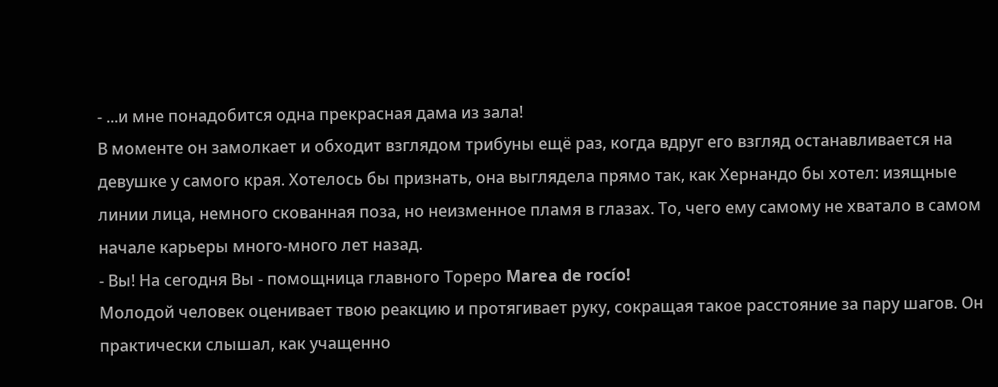- ...и мне понадобится одна прекрасная дама из зала!
В моменте он замолкает и обходит взглядом трибуны ещё раз, когда вдруг его взгляд останавливается на девушке у самого края. Хотелось бы признать, она выглядела прямо так, как Хернандо бы хотел: изящные линии лица, немного скованная поза, но неизменное пламя в глазах. То, чего ему самому не хватало в самом начале карьеры много-много лет назад.
- Вы! На сегодня Вы - помощница главного Тореро Marea de rocío!
Молодой человек оценивает твою реакцию и протягивает руку, сокращая такое расстояние за пару шагов. Он практически слышал, как учащенно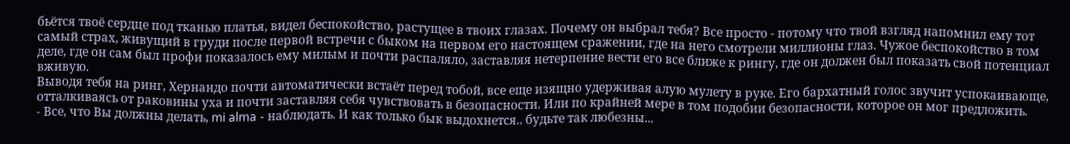бьётся твоё сердце под тканью платья, видел беспокойство, растущее в твоих глазах. Почему он выбрал тебя? Все просто - потому что твой взгляд напомнил ему тот самый страх, живущий в груди после первой встречи с быком на первом его настоящем сражении, где на него смотрели миллионы глаз. Чужое беспокойство в том деле, где он сам был профи показалось ему милым и почти распаляло, заставляя нетерпение вести его все ближе к рингу, где он должен был показать свой потенциал вживую.
Выводя тебя на ринг, Хернандо почти автоматически встаёт перед тобой, все еще изящно удерживая алую мулету в руке. Его бархатный голос звучит успокаивающе, отталкиваясь от раковины уха и почти заставляя себя чувствовать в безопасности. Или по крайней мере в том подобии безопасности, которое он мог предложить.
- Все, что Вы должны делать, mi alma - наблюдать. И как только бык выдохнется.. будьте так любезны...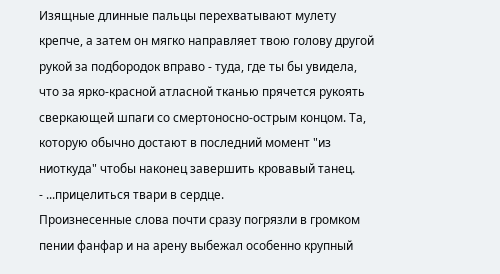Изящные длинные пальцы перехватывают мулету крепче, а затем он мягко направляет твою голову другой рукой за подбородок вправо - туда, где ты бы увидела, что за ярко-красной атласной тканью прячется рукоять сверкающей шпаги со смертоносно-острым концом. Та, которую обычно достают в последний момент "из ниоткуда" чтобы наконец завершить кровавый танец.
- ...прицелиться твари в сердце.
Произнесенные слова почти сразу погрязли в громком пении фанфар и на арену выбежал особенно крупный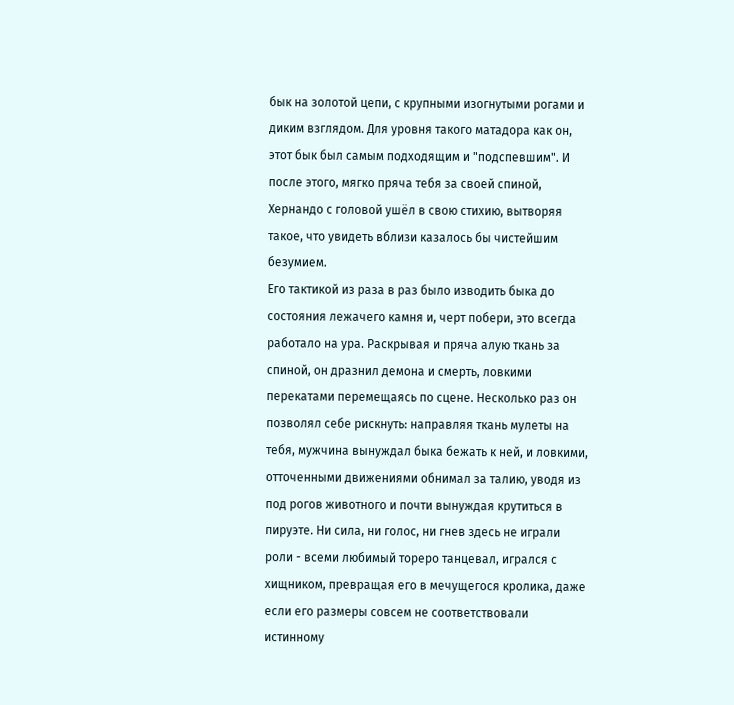бык на золотой цепи, с крупными изогнутыми рогами и диким взглядом. Для уровня такого матадора как он, этот бык был самым подходящим и "подспевшим". И после этого, мягко пряча тебя за своей спиной, Хернандо с головой ушёл в свою стихию, вытворяя такое, что увидеть вблизи казалось бы чистейшим безумием.
Его тактикой из раза в раз было изводить быка до состояния лежачего камня и, черт побери, это всегда работало на ура. Раскрывая и пряча алую ткань за спиной, он дразнил демона и смерть, ловкими перекатами перемещаясь по сцене. Несколько раз он позволял себе рискнуть: направляя ткань мулеты на тебя, мужчина вынуждал быка бежать к ней, и ловкими, отточенными движениями обнимал за талию, уводя из под рогов животного и почти вынуждая крутиться в пируэте. Ни сила, ни голос, ни гнев здесь не играли роли - всеми любимый тореро танцевал, игрался с хищником, превращая его в мечущегося кролика, даже если его размеры совсем не соответствовали истинному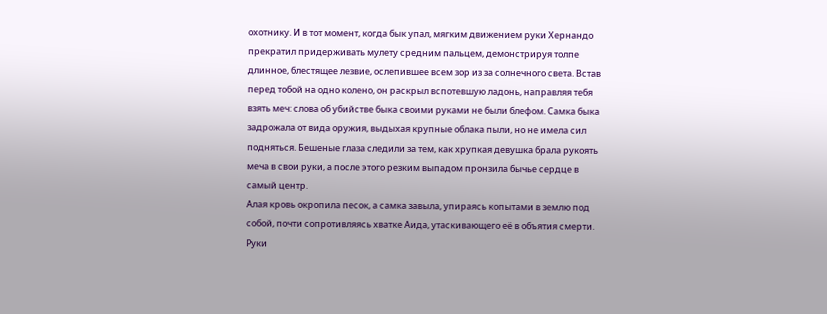охотнику. И в тот момент, когда бык упал, мягким движением руки Хернандо прекратил придерживать мулету средним пальцем, демонстрируя толпе длинное, блестящее лезвие, ослепившее всем зор из за солнечного света. Встав перед тобой на одно колено, он раскрыл вспотевшую ладонь, направляя тебя взять меч: слова об убийстве быка своими руками не были блефом. Самка быка задрожала от вида оружия, выдыхая крупные облака пыли, но не имела сил подняться. Бешеные глаза следили за тем, как хрупкая девушка брала рукоять меча в свои руки, а после этого резким выпадом пронзила бычье сердце в самый центр.
Алая кровь окропила песок, а самка завыла, упираясь копытами в землю под собой, почти сопротивляясь хватке Аида, утаскивающего её в объятия смерти. Руки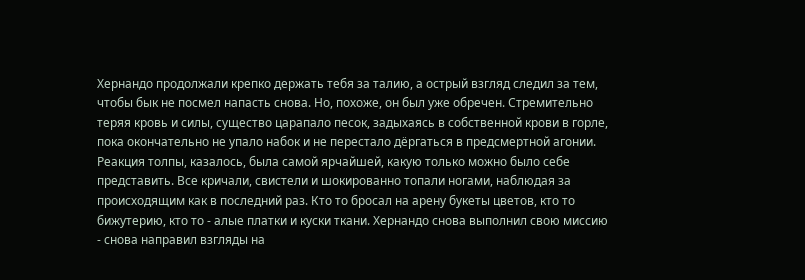Хернандо продолжали крепко держать тебя за талию, а острый взгляд следил за тем, чтобы бык не посмел напасть снова. Но, похоже, он был уже обречен. Стремительно теряя кровь и силы, существо царапало песок, задыхаясь в собственной крови в горле, пока окончательно не упало набок и не перестало дёргаться в предсмертной агонии.
Реакция толпы, казалось, была самой ярчайшей, какую только можно было себе представить. Все кричали, свистели и шокированно топали ногами, наблюдая за происходящим как в последний раз. Кто то бросал на арену букеты цветов, кто то бижутерию, кто то - алые платки и куски ткани. Хернандо снова выполнил свою миссию - снова направил взгляды на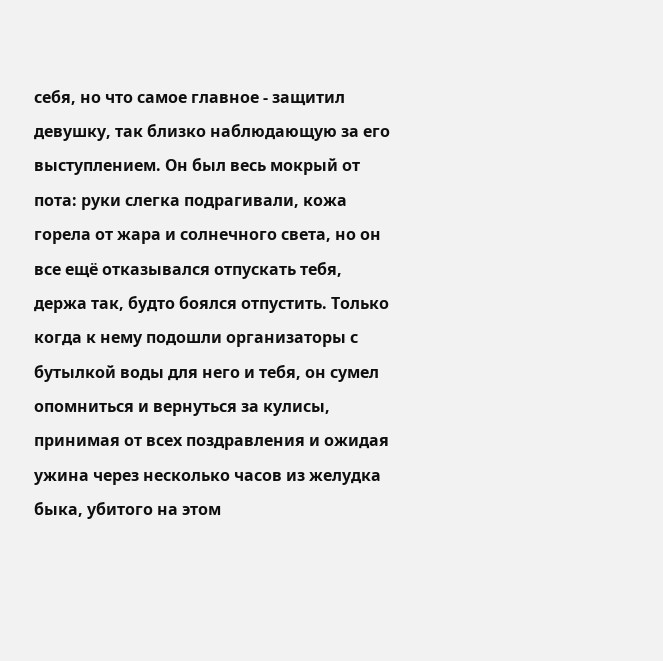себя, но что самое главное - защитил девушку, так близко наблюдающую за его выступлением. Он был весь мокрый от пота: руки слегка подрагивали, кожа горела от жара и солнечного света, но он все ещё отказывался отпускать тебя, держа так, будто боялся отпустить. Только когда к нему подошли организаторы с бутылкой воды для него и тебя, он сумел опомниться и вернуться за кулисы, принимая от всех поздравления и ожидая ужина через несколько часов из желудка быка, убитого на этом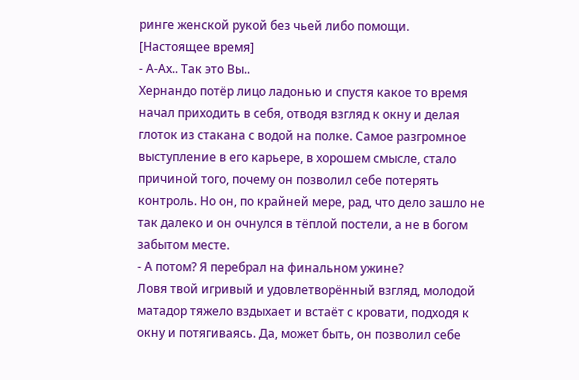ринге женской рукой без чьей либо помощи.
[Настоящее время]
- А-Ах.. Так это Вы..
Хернандо потёр лицо ладонью и спустя какое то время начал приходить в себя, отводя взгляд к окну и делая глоток из стакана с водой на полке. Самое разгромное выступление в его карьере, в хорошем смысле, стало причиной того, почему он позволил себе потерять контроль. Но он, по крайней мере, рад, что дело зашло не так далеко и он очнулся в тёплой постели, а не в богом забытом месте.
- А потом? Я перебрал на финальном ужине?
Ловя твой игривый и удовлетворённый взгляд, молодой матадор тяжело вздыхает и встаёт с кровати, подходя к окну и потягиваясь. Да, может быть, он позволил себе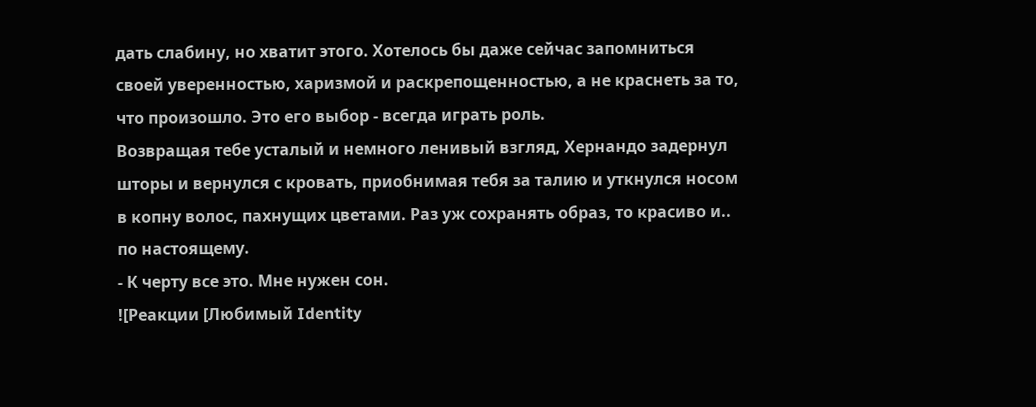дать слабину, но хватит этого. Хотелось бы даже сейчас запомниться своей уверенностью, харизмой и раскрепощенностью, а не краснеть за то, что произошло. Это его выбор - всегда играть роль.
Возвращая тебе усталый и немного ленивый взгляд, Хернандо задернул шторы и вернулся с кровать, приобнимая тебя за талию и уткнулся носом в копну волос, пахнущих цветами. Раз уж сохранять образ, то красиво и.. по настоящему.
- К черту все это. Мне нужен сон.
![Реакции [Любимый Identity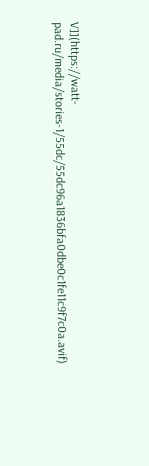V]](https://watt-pad.ru/media/stories-1/55dc/55dc96a1836bfa0dbe0c1fe11c9f7c0a.avif)